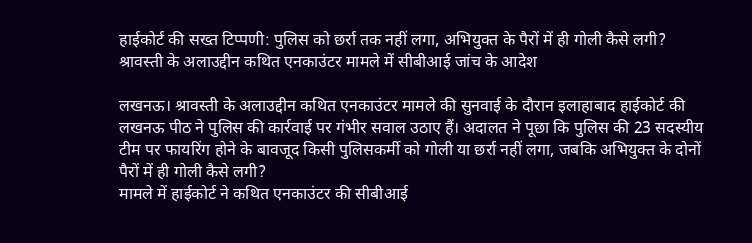हाईकोर्ट की सख्त टिप्पणी: पुलिस को छर्रा तक नहीं लगा, अभियुक्त के पैरों में ही गोली कैसे लगी? श्रावस्ती के अलाउद्दीन कथित एनकाउंटर मामले में सीबीआई जांच के आदेश

लखनऊ। श्रावस्ती के अलाउद्दीन कथित एनकाउंटर मामले की सुनवाई के दौरान इलाहाबाद हाईकोर्ट की लखनऊ पीठ ने पुलिस की कार्रवाई पर गंभीर सवाल उठाए हैं। अदालत ने पूछा कि पुलिस की 23 सदस्यीय टीम पर फायरिंग होने के बावजूद किसी पुलिसकर्मी को गोली या छर्रा नहीं लगा, जबकि अभियुक्त के दोनों पैरों में ही गोली कैसे लगी?
मामले में हाईकोर्ट ने कथित एनकाउंटर की सीबीआई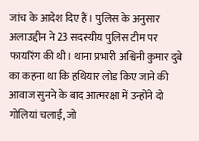जांच के आदेश दिए हैं। पुलिस के अनुसार अलाउद्दीन ने 23 सदस्यीय पुलिस टीम पर फायरिंग की थी। थाना प्रभारी अश्विनी कुमार दुबे का कहना था कि हथियार लोड किए जाने की आवाज सुनने के बाद आत्मरक्षा में उन्होंने दो गोलियां चलाईं, जो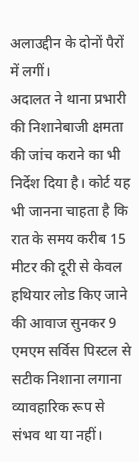अलाउद्दीन के दोनों पैरों में लगीं।
अदालत ने थाना प्रभारी की निशानेबाजी क्षमता की जांच कराने का भी निर्देश दिया है। कोर्ट यह भी जानना चाहता है कि रात के समय करीब 15 मीटर की दूरी से केवल हथियार लोड किए जाने की आवाज सुनकर 9 एमएम सर्विस पिस्टल से सटीक निशाना लगाना व्यावहारिक रूप से संभव था या नहीं।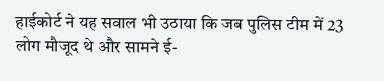हाईकोर्ट ने यह सवाल भी उठाया कि जब पुलिस टीम में 23 लोग मौजूद थे और सामने ई-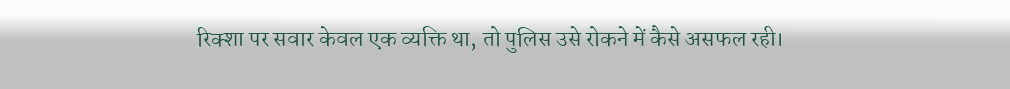रिक्शा पर सवार केवल एक व्यक्ति था, तो पुलिस उसे रोकने में कैसे असफल रही।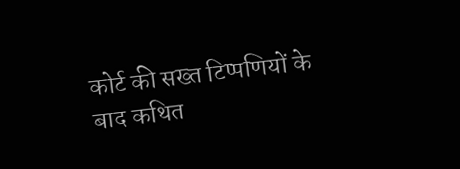कोर्ट की सख्त टिप्पणियों के बाद कथित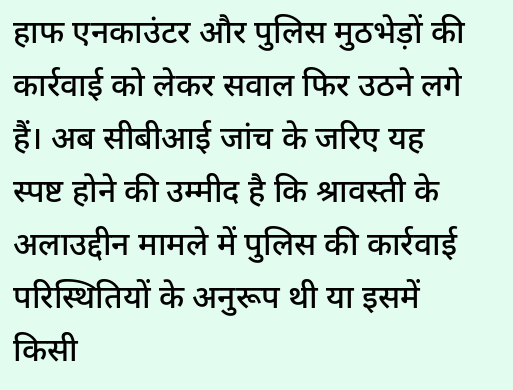हाफ एनकाउंटर और पुलिस मुठभेड़ों की कार्रवाई को लेकर सवाल फिर उठने लगे हैं। अब सीबीआई जांच के जरिए यह स्पष्ट होने की उम्मीद है कि श्रावस्ती के अलाउद्दीन मामले में पुलिस की कार्रवाई परिस्थितियों के अनुरूप थी या इसमें किसी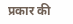प्रकार की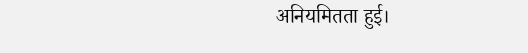अनियमितता हुई।